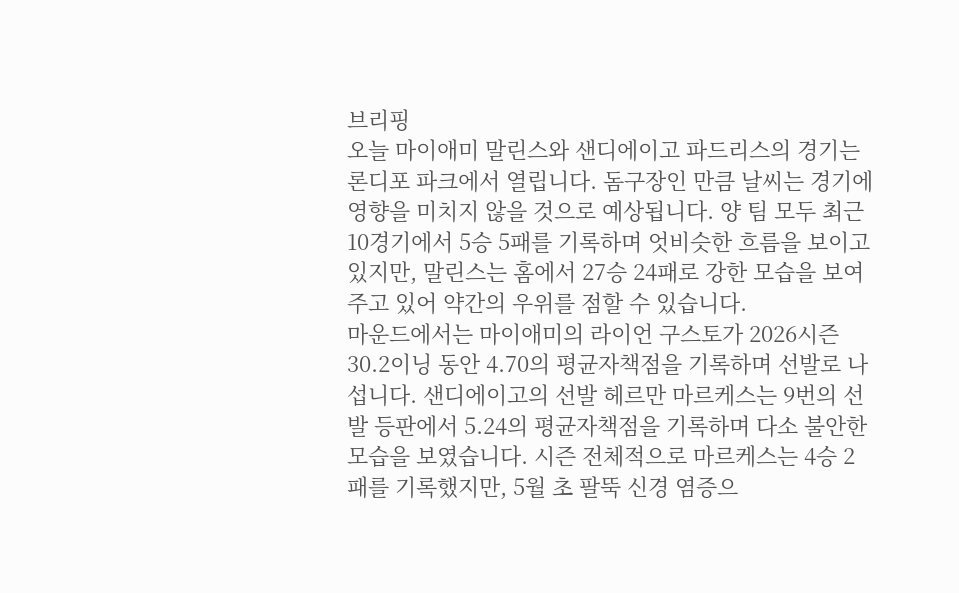브리핑
오늘 마이애미 말린스와 샌디에이고 파드리스의 경기는 론디포 파크에서 열립니다. 돔구장인 만큼 날씨는 경기에 영향을 미치지 않을 것으로 예상됩니다. 양 팀 모두 최근 10경기에서 5승 5패를 기록하며 엇비슷한 흐름을 보이고 있지만, 말린스는 홈에서 27승 24패로 강한 모습을 보여주고 있어 약간의 우위를 점할 수 있습니다.
마운드에서는 마이애미의 라이언 구스토가 2026시즌 30.2이닝 동안 4.70의 평균자책점을 기록하며 선발로 나섭니다. 샌디에이고의 선발 헤르만 마르케스는 9번의 선발 등판에서 5.24의 평균자책점을 기록하며 다소 불안한 모습을 보였습니다. 시즌 전체적으로 마르케스는 4승 2패를 기록했지만, 5월 초 팔뚝 신경 염증으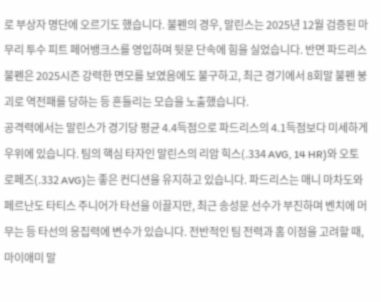로 부상자 명단에 오르기도 했습니다. 불펜의 경우, 말린스는 2025년 12월 검증된 마무리 투수 피트 페어뱅크스를 영입하며 뒷문 단속에 힘을 실었습니다. 반면 파드리스 불펜은 2025시즌 강력한 면모를 보였음에도 불구하고, 최근 경기에서 8회말 불펜 붕괴로 역전패를 당하는 등 흔들리는 모습을 노출했습니다.
공격력에서는 말린스가 경기당 평균 4.4득점으로 파드리스의 4.1득점보다 미세하게 우위에 있습니다. 팀의 핵심 타자인 말린스의 리암 힉스(.334 AVG, 14 HR)와 오토 로페즈(.332 AVG)는 좋은 컨디션을 유지하고 있습니다. 파드리스는 매니 마차도와 페르난도 타티스 주니어가 타선을 이끌지만, 최근 송성문 선수가 부진하며 벤치에 머무는 등 타선의 응집력에 변수가 있습니다. 전반적인 팀 전력과 홈 이점을 고려할 때, 마이애미 말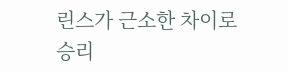린스가 근소한 차이로 승리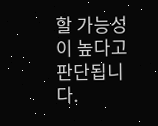할 가능성이 높다고 판단됩니다.